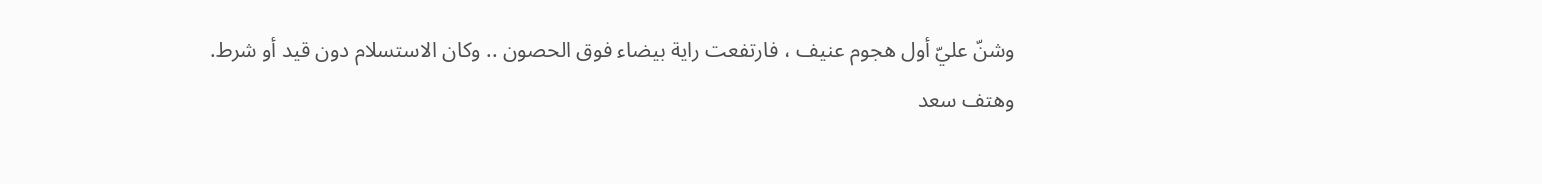وشنّ عليّ أول هجوم عنيف ، فارتفعت راية بيضاء فوق الحصون .. وكان الاستسلام دون قيد أو شرط.
وهتف سعد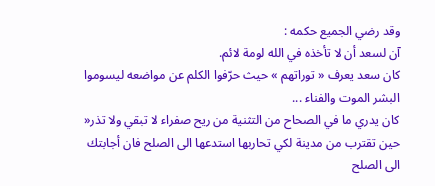وقد رضي الجميع حكمه :
آن لسعد أن لا تأخذه في الله لومة لائم.
كان سعد يعرف « توراتهم » حيث حرّفوا الكلم عن مواضعه ليسوموا البشر الموت والفناء ...
كان يدري ما في الصحاح من التثنية من ريح صفراء لا تبقي ولا تذر« حين تقترب من مدينة لكي تحاربها استدعها الى الصلح فان أجابتك الى الصلح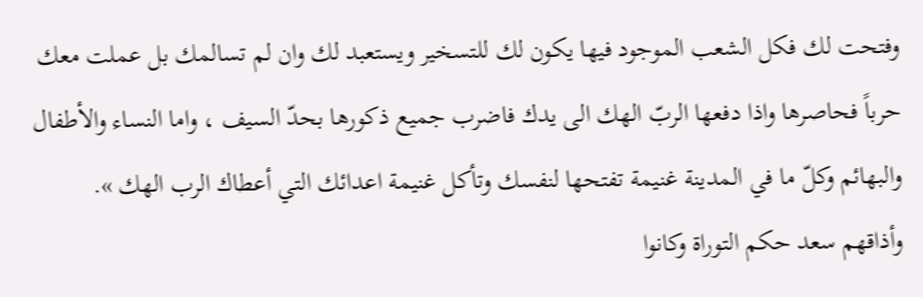وفتحت لك فكل الشعب الموجود فيها يكون لك للتسخير ويستعبد لك وان لم تسالمك بل عملت معك حرباً فحاصرها واذا دفعها الربّ الهك الى يدك فاضرب جميع ذكورها بحدّ السيف ، واما النساء والأطفال والبهائم وكلّ ما في المدينة غنيمة تفتحها لنفسك وتأكل غنيمة اعدائك التي أعطاك الرب الهك ».
وأذاقهم سعد حكم التوراة وكانوا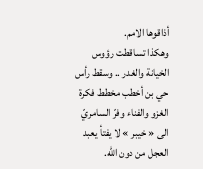أذاقوها الامم.
وهكذا تساقطت رؤوس الخيانة والغدر .. وسقط رأس حي بن أخطب مخطط فكرة الغزو والفناء وفرّ السامريّ الى « خيبر » لا يفتأ يعبد العجل من دون الله.